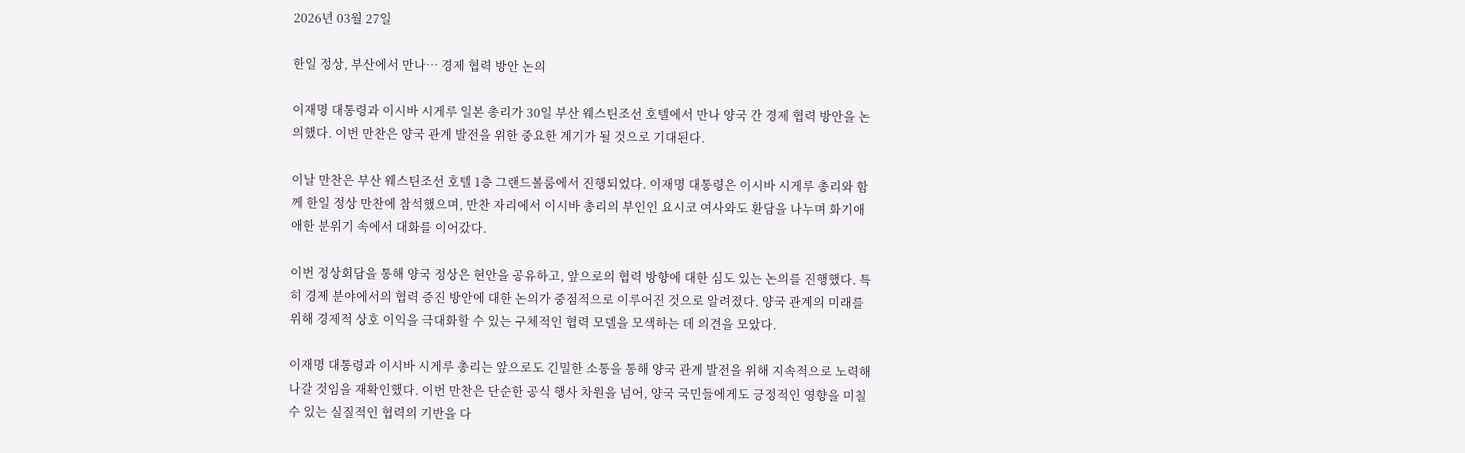2026년 03월 27일

한일 정상, 부산에서 만나… 경제 협력 방안 논의

이재명 대통령과 이시바 시게루 일본 총리가 30일 부산 웨스틴조선 호텔에서 만나 양국 간 경제 협력 방안을 논의했다. 이번 만찬은 양국 관계 발전을 위한 중요한 계기가 될 것으로 기대된다.

이날 만찬은 부산 웨스틴조선 호텔 1층 그랜드볼룸에서 진행되었다. 이재명 대통령은 이시바 시게루 총리와 함께 한일 정상 만찬에 참석했으며, 만찬 자리에서 이시바 총리의 부인인 요시코 여사와도 환담을 나누며 화기애애한 분위기 속에서 대화를 이어갔다.

이번 정상회담을 통해 양국 정상은 현안을 공유하고, 앞으로의 협력 방향에 대한 심도 있는 논의를 진행했다. 특히 경제 분야에서의 협력 증진 방안에 대한 논의가 중점적으로 이루어진 것으로 알려졌다. 양국 관계의 미래를 위해 경제적 상호 이익을 극대화할 수 있는 구체적인 협력 모델을 모색하는 데 의견을 모았다.

이재명 대통령과 이시바 시게루 총리는 앞으로도 긴밀한 소통을 통해 양국 관계 발전을 위해 지속적으로 노력해 나갈 것임을 재확인했다. 이번 만찬은 단순한 공식 행사 차원을 넘어, 양국 국민들에게도 긍정적인 영향을 미칠 수 있는 실질적인 협력의 기반을 다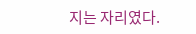지는 자리였다.